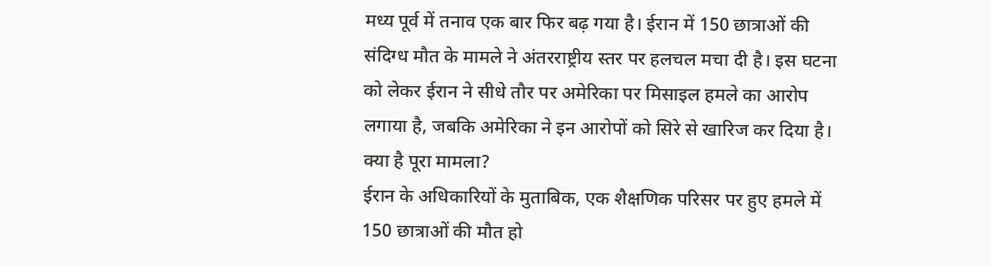मध्य पूर्व में तनाव एक बार फिर बढ़ गया है। ईरान में 150 छात्राओं की संदिग्ध मौत के मामले ने अंतरराष्ट्रीय स्तर पर हलचल मचा दी है। इस घटना को लेकर ईरान ने सीधे तौर पर अमेरिका पर मिसाइल हमले का आरोप लगाया है, जबकि अमेरिका ने इन आरोपों को सिरे से खारिज कर दिया है।
क्या है पूरा मामला?
ईरान के अधिकारियों के मुताबिक, एक शैक्षणिक परिसर पर हुए हमले में 150 छात्राओं की मौत हो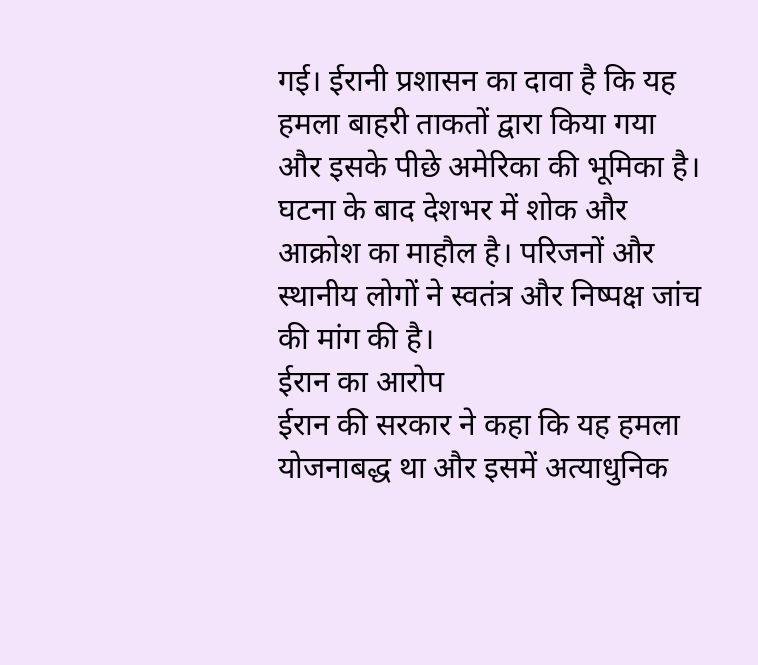गई। ईरानी प्रशासन का दावा है कि यह हमला बाहरी ताकतों द्वारा किया गया और इसके पीछे अमेरिका की भूमिका है। घटना के बाद देशभर में शोक और आक्रोश का माहौल है। परिजनों और स्थानीय लोगों ने स्वतंत्र और निष्पक्ष जांच की मांग की है।
ईरान का आरोप
ईरान की सरकार ने कहा कि यह हमला योजनाबद्ध था और इसमें अत्याधुनिक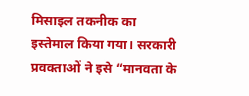मिसाइल तकनीक का इस्तेमाल किया गया। सरकारी प्रवक्ताओं ने इसे “मानवता के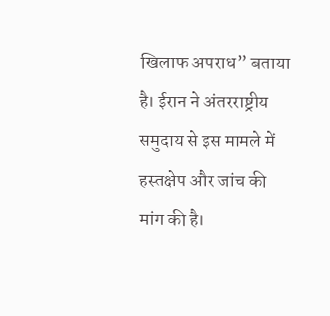खिलाफ अपराध” बताया है। ईरान ने अंतरराष्ट्रीय समुदाय से इस मामले में हस्तक्षेप और जांच की मांग की है।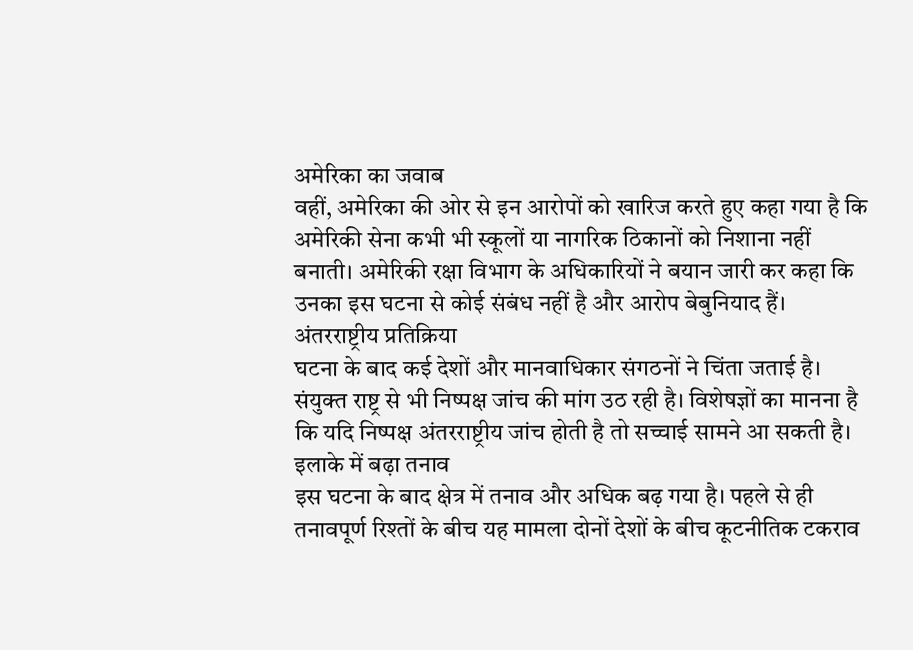अमेरिका का जवाब
वहीं, अमेरिका की ओर से इन आरोपों को खारिज करते हुए कहा गया है कि अमेरिकी सेना कभी भी स्कूलों या नागरिक ठिकानों को निशाना नहीं बनाती। अमेरिकी रक्षा विभाग के अधिकारियों ने बयान जारी कर कहा कि उनका इस घटना से कोई संबंध नहीं है और आरोप बेबुनियाद हैं।
अंतरराष्ट्रीय प्रतिक्रिया
घटना के बाद कई देशों और मानवाधिकार संगठनों ने चिंता जताई है। संयुक्त राष्ट्र से भी निष्पक्ष जांच की मांग उठ रही है। विशेषज्ञों का मानना है कि यदि निष्पक्ष अंतरराष्ट्रीय जांच होती है तो सच्चाई सामने आ सकती है।
इलाके में बढ़ा तनाव
इस घटना के बाद क्षेत्र में तनाव और अधिक बढ़ गया है। पहले से ही तनावपूर्ण रिश्तों के बीच यह मामला दोनों देशों के बीच कूटनीतिक टकराव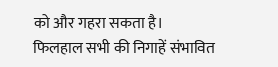को और गहरा सकता है।
फिलहाल सभी की निगाहें संभावित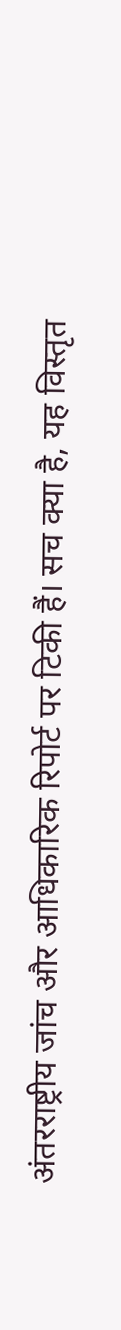अंतरराष्ट्रीय जांच और आधिकारिक रिपोर्ट पर टिकी हैं। सच क्या है, यह विस्तृत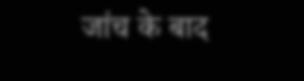जांच के बाद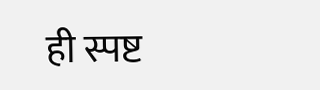ही स्पष्ट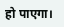हो पाएगा।